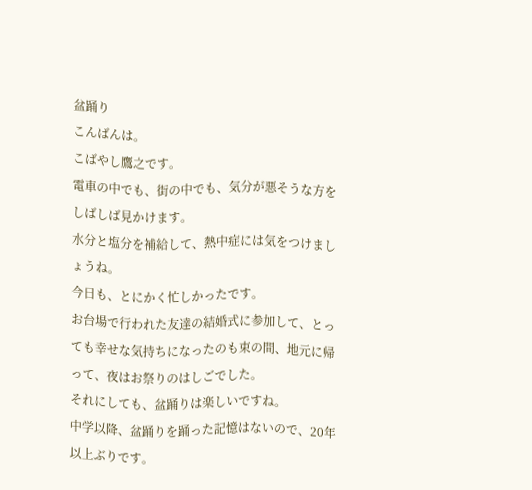盆踊り
こんばんは。
こばやし鷹之です。
電車の中でも、街の中でも、気分が悪そうな方をしばしば見かけます。
水分と塩分を補給して、熱中症には気をつけましょうね。
今日も、とにかく忙しかったです。
お台場で行われた友達の結婚式に参加して、とっても幸せな気持ちになったのも束の間、地元に帰って、夜はお祭りのはしごでした。
それにしても、盆踊りは楽しいですね。
中学以降、盆踊りを踊った記憶はないので、20年以上ぶりです。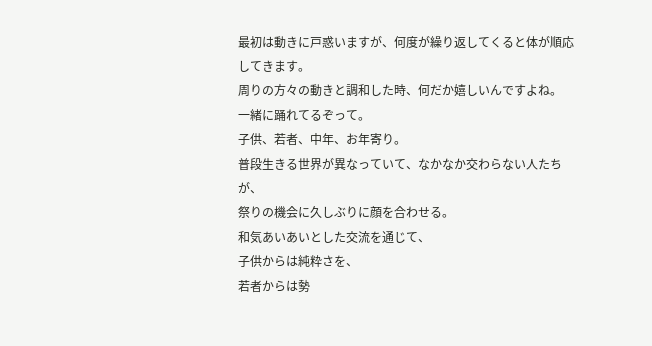最初は動きに戸惑いますが、何度が繰り返してくると体が順応してきます。
周りの方々の動きと調和した時、何だか嬉しいんですよね。
一緒に踊れてるぞって。
子供、若者、中年、お年寄り。
普段生きる世界が異なっていて、なかなか交わらない人たちが、
祭りの機会に久しぶりに顔を合わせる。
和気あいあいとした交流を通じて、
子供からは純粋さを、
若者からは勢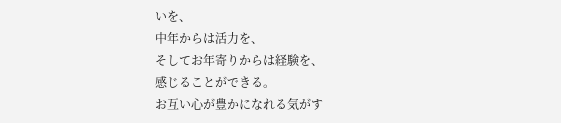いを、
中年からは活力を、
そしてお年寄りからは経験を、
感じることができる。
お互い心が豊かになれる気がす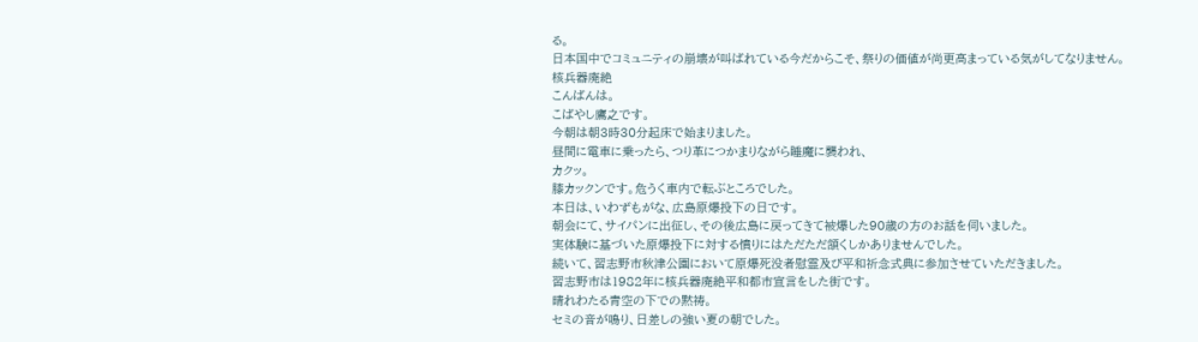る。
日本国中でコミュニティの崩壊が叫ばれている今だからこそ、祭りの価値が尚更高まっている気がしてなりません。
核兵器廃絶
こんばんは。
こばやし鷹之です。
今朝は朝3時30分起床で始まりました。
昼間に電車に乗ったら、つり革につかまりながら睡魔に襲われ、
カクッ。
膝カックンです。危うく車内で転ぶところでした。
本日は、いわずもがな、広島原爆投下の日です。
朝会にて、サイパンに出征し、その後広島に戻ってきて被爆した90歳の方のお話を伺いました。
実体験に基づいた原爆投下に対する憤りにはただただ頷くしかありませんでした。
続いて、習志野市秋津公園において原爆死没者慰霊及び平和祈念式典に参加させていただきました。
習志野市は1982年に核兵器廃絶平和都市宣言をした街です。
晴れわたる青空の下での黙祷。
セミの音が鳴り、日差しの強い夏の朝でした。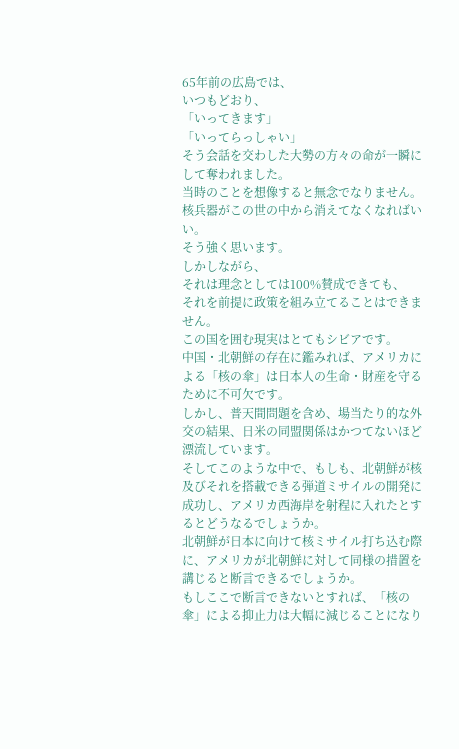65年前の広島では、
いつもどおり、
「いってきます」
「いってらっしゃい」
そう会話を交わした大勢の方々の命が一瞬にして奪われました。
当時のことを想像すると無念でなりません。
核兵器がこの世の中から消えてなくなればいい。
そう強く思います。
しかしながら、
それは理念としては100%賛成できても、
それを前提に政策を組み立てることはできません。
この国を囲む現実はとてもシビアです。
中国・北朝鮮の存在に鑑みれば、アメリカによる「核の傘」は日本人の生命・財産を守るために不可欠です。
しかし、普天間問題を含め、場当たり的な外交の結果、日米の同盟関係はかつてないほど漂流しています。
そしてこのような中で、もしも、北朝鮮が核及びそれを搭載できる弾道ミサイルの開発に成功し、アメリカ西海岸を射程に入れたとするとどうなるでしょうか。
北朝鮮が日本に向けて核ミサイル打ち込む際に、アメリカが北朝鮮に対して同様の措置を講じると断言できるでしょうか。
もしここで断言できないとすれば、「核の傘」による抑止力は大幅に減じることになり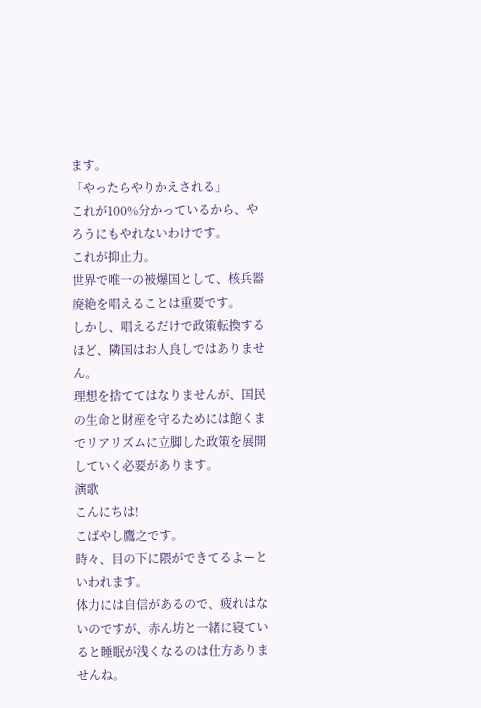ます。
「やったらやりかえされる」
これが100%分かっているから、やろうにもやれないわけです。
これが抑止力。
世界で唯一の被爆国として、核兵器廃絶を唱えることは重要です。
しかし、唱えるだけで政策転換するほど、隣国はお人良しではありません。
理想を捨ててはなりませんが、国民の生命と財産を守るためには飽くまでリアリズムに立脚した政策を展開していく必要があります。
演歌
こんにちは!
こばやし鷹之です。
時々、目の下に隈ができてるよーといわれます。
体力には自信があるので、疲れはないのですが、赤ん坊と一緒に寝ていると睡眠が浅くなるのは仕方ありませんね。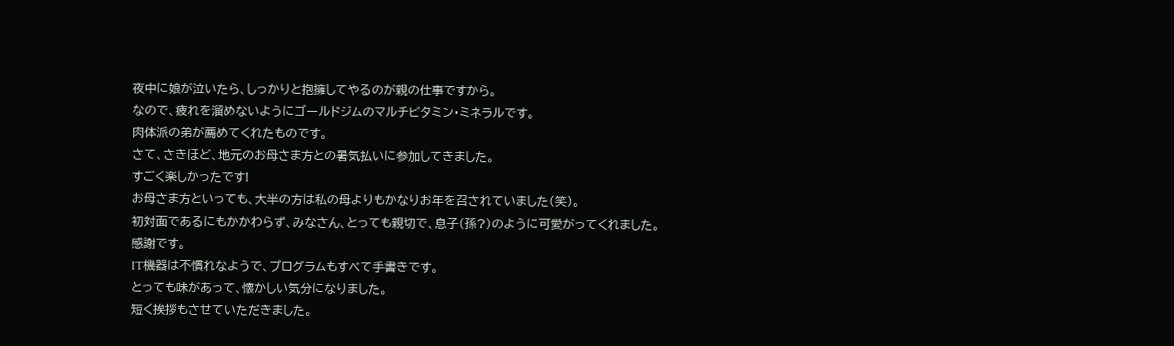夜中に娘が泣いたら、しっかりと抱擁してやるのが親の仕事ですから。
なので、疲れを溜めないようにゴールドジムのマルチビタミン・ミネラルです。
肉体派の弟が薦めてくれたものです。
さて、さきほど、地元のお母さま方との暑気払いに参加してきました。
すごく楽しかったです!
お母さま方といっても、大半の方は私の母よりもかなりお年を召されていました(笑)。
初対面であるにもかかわらず、みなさん、とっても親切で、息子(孫?)のように可愛がってくれました。
感謝です。
IT機器は不慣れなようで、プログラムもすべて手書きです。
とっても味があって、懐かしい気分になりました。
短く挨拶もさせていただきました。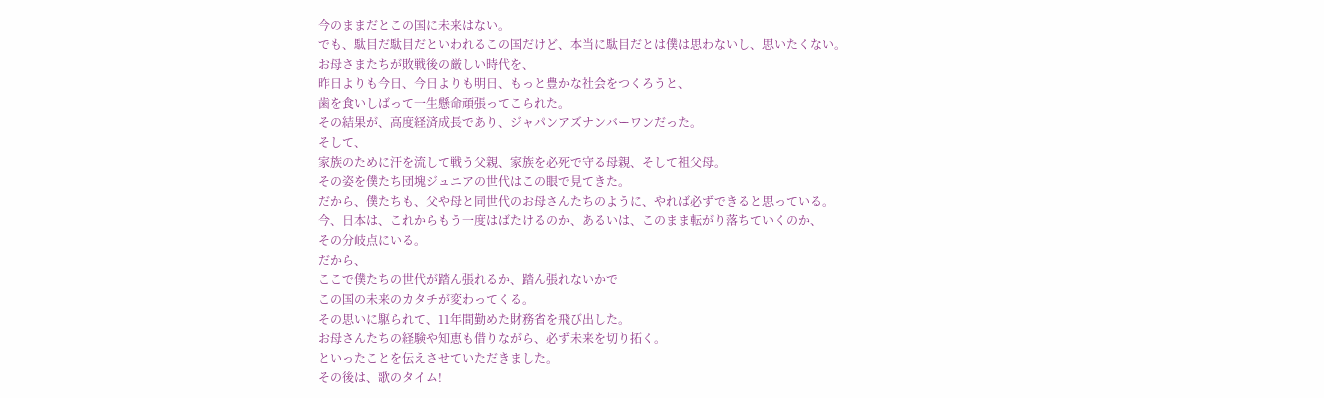今のままだとこの国に未来はない。
でも、駄目だ駄目だといわれるこの国だけど、本当に駄目だとは僕は思わないし、思いたくない。
お母さまたちが敗戦後の厳しい時代を、
昨日よりも今日、今日よりも明日、もっと豊かな社会をつくろうと、
歯を食いしばって一生懸命頑張ってこられた。
その結果が、高度経済成長であり、ジャパンアズナンバーワンだった。
そして、
家族のために汗を流して戦う父親、家族を必死で守る母親、そして祖父母。
その姿を僕たち団塊ジュニアの世代はこの眼で見てきた。
だから、僕たちも、父や母と同世代のお母さんたちのように、やれば必ずできると思っている。
今、日本は、これからもう一度はばたけるのか、あるいは、このまま転がり落ちていくのか、
その分岐点にいる。
だから、
ここで僕たちの世代が踏ん張れるか、踏ん張れないかで
この国の未来のカタチが変わってくる。
その思いに駆られて、11年間勤めた財務省を飛び出した。
お母さんたちの経験や知恵も借りながら、必ず未来を切り拓く。
といったことを伝えさせていただきました。
その後は、歌のタイム!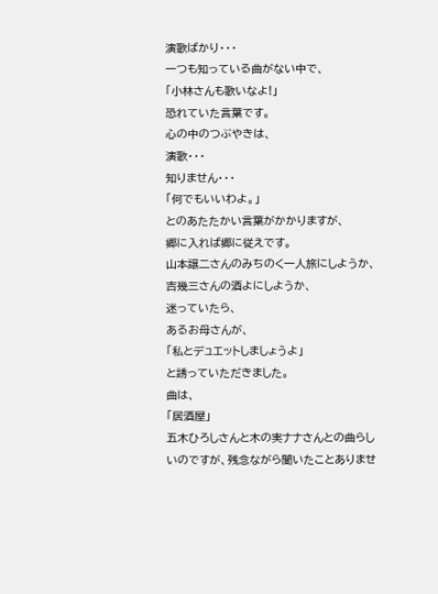演歌ばかり・・・
一つも知っている曲がない中で、
「小林さんも歌いなよ!」
恐れていた言葉です。
心の中のつぶやきは、
演歌・・・
知りません・・・
「何でもいいわよ。」
とのあたたかい言葉がかかりますが、
郷に入れば郷に従えです。
山本譲二さんのみちのく一人旅にしようか、
吉幾三さんの酒よにしようか、
迷っていたら、
あるお母さんが、
「私とデュエットしましょうよ」
と誘っていただきました。
曲は、
「居酒屋」
五木ひろしさんと木の実ナナさんとの曲らしいのですが、残念ながら聞いたことありませ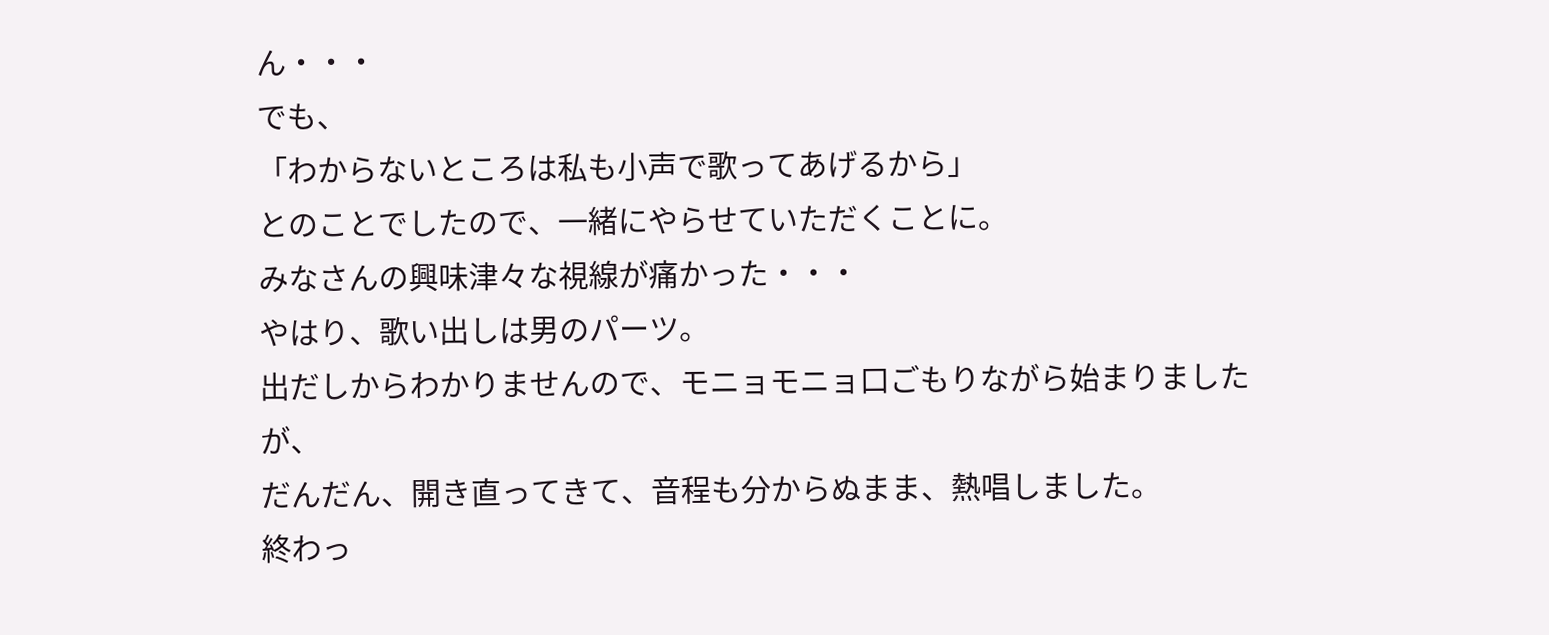ん・・・
でも、
「わからないところは私も小声で歌ってあげるから」
とのことでしたので、一緒にやらせていただくことに。
みなさんの興味津々な視線が痛かった・・・
やはり、歌い出しは男のパーツ。
出だしからわかりませんので、モニョモニョ口ごもりながら始まりましたが、
だんだん、開き直ってきて、音程も分からぬまま、熱唱しました。
終わっ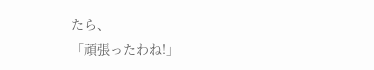たら、
「頑張ったわね!」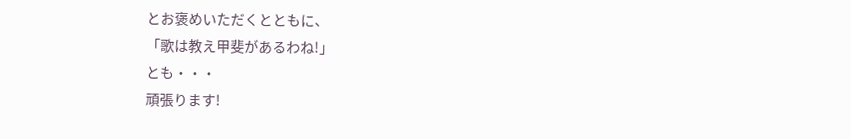とお褒めいただくとともに、
「歌は教え甲斐があるわね!」
とも・・・
頑張ります!